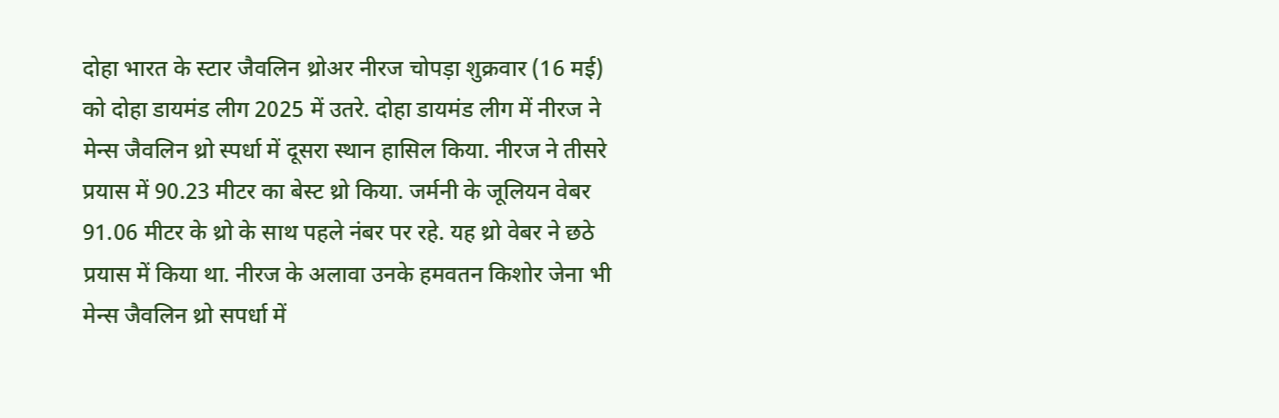दोहा भारत के स्टार जैवलिन थ्रोअर नीरज चोपड़ा शुक्रवार (16 मई) को दोहा डायमंड लीग 2025 में उतरे. दोहा डायमंड लीग में नीरज ने मेन्स जैवलिन थ्रो स्पर्धा में दूसरा स्थान हासिल किया. नीरज ने तीसरे प्रयास में 90.23 मीटर का बेस्ट थ्रो किया. जर्मनी के जूलियन वेबर 91.06 मीटर के थ्रो के साथ पहले नंबर पर रहे. यह थ्रो वेबर ने छठे प्रयास में किया था. नीरज के अलावा उनके हमवतन किशोर जेना भी मेन्स जैवलिन थ्रो सपर्धा में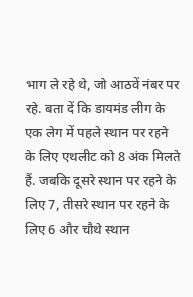भाग ले रहे थे, जो आठवें नंबर पर रहे. बता दें कि डायमंड लीग के एक लेग में पहले स्थान पर रहने के लिए एथलीट को 8 अंक मिलते हैं. जबकि दूसरे स्थान पर रहने के लिए 7, तीसरे स्थान पर रहने के लिए 6 और चौथे स्थान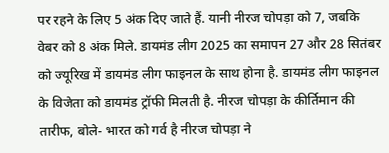पर रहने के लिए 5 अंक दिए जाते हैं. यानी नीरज चोपड़ा को 7, जबकि वेबर को 8 अंक मिले. डायमंड लीग 2025 का समापन 27 और 28 सितंबर को ज्यूरिख में डायमंड लीग फाइनल के साथ होना है. डायमंड लीग फाइनल के विजेता को डायमंड ट्रॉफी मिलती है. नीरज चोपड़ा के कीर्तिमान की तारीफ, बोले- भारत को गर्व है नीरज चोपड़ा ने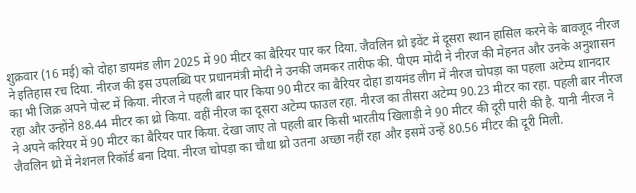शुक्रवार (16 मई) को दोहा डायमंड लीग 2025 में 90 मीटर का बैरियर पार कर दिया. जैवलिन थ्रो इवेंट में दूसरा स्थान हासिल करने के बावजूद नीरज ने इतिहास रच दिया. नीरज की इस उपलब्धि पर प्रधानमंत्री मोदी ने उनकी जमकर तारीफ की. पीएम मोदी ने नीरज की मेहनत और उनके अनुशासन का भी जिक्र अपने पोस्ट में किया. नीरज ने पहली बार पार किया 90 मीटर का बैरियर दोहा डायमंड लीग में नीरज चोपड़ा का पहला अटेम्प शानदार रहा और उन्होंने 88.44 मीटर का थ्रो किया. वहीं नीरज का दूसरा अटेम्प फाउल रहा. नीरज का तीसरा अटेम्प 90.23 मीटर का रहा. पहली बार नीरज ने अपने करियर में 90 मीटर का बैरियर पार किया. देखा जाए तो पहली बार किसी भारतीय खिलाड़ी ने 90 मीटर की दूरी पारी की है. यानी नीरज ने जैवलिन थ्रो में नेशनल रिकॉर्ड बना दिया. नीरज चोपड़ा का चौथा थ्रो उतना अच्छा नहीं रहा और इसमें उन्हें 80.56 मीटर की दूरी मिली.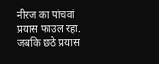नीरज का पांचवां प्रयास फाउल रहा. जबकि छठे प्रयास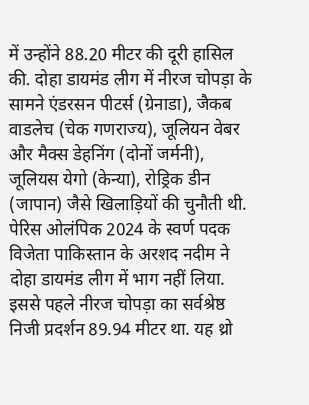में उन्होंने 88.20 मीटर की दूरी हासिल की. दोहा डायमंड लीग में नीरज चोपड़ा के सामने एंडरसन पीटर्स (ग्रेनाडा), जैकब वाडलेच (चेक गणराज्य), जूलियन वेबर और मैक्स डेहनिंग (दोनों जर्मनी), जूलियस येगो (केन्या), रोड्रिक डीन (जापान) जैसे खिलाड़ियों की चुनौती थी. पेरिस ओलंपिक 2024 के स्वर्ण पदक विजेता पाकिस्तान के अरशद नदीम ने दोहा डायमंड लीग में भाग नहीं लिया. इससे पहले नीरज चोपड़ा का सर्वश्रेष्ठ निजी प्रदर्शन 89.94 मीटर था. यह थ्रो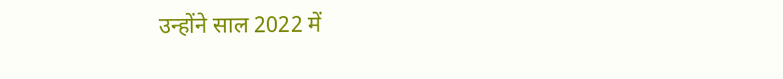उन्होंने साल 2022 में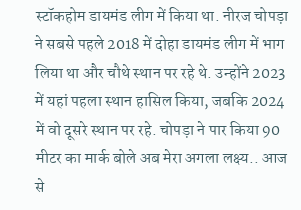स्टॉकहोम डायमंड लीग में किया था. नीरज चोपड़ा ने सबसे पहले 2018 में दोहा डायमंड लीग में भाग लिया था और चौथे स्थान पर रहे थे. उन्होंने 2023 में यहां पहला स्थान हासिल किया, जबकि 2024 में वो दूसरे स्थान पर रहे. चोपड़ा ने पार किया 90 मीटर का मार्क बोले अब मेरा अगला लक्ष्य.. आज से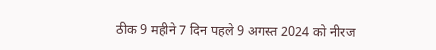ठीक 9 महीने 7 दिन पहले 9 अगस्त 2024 को नीरज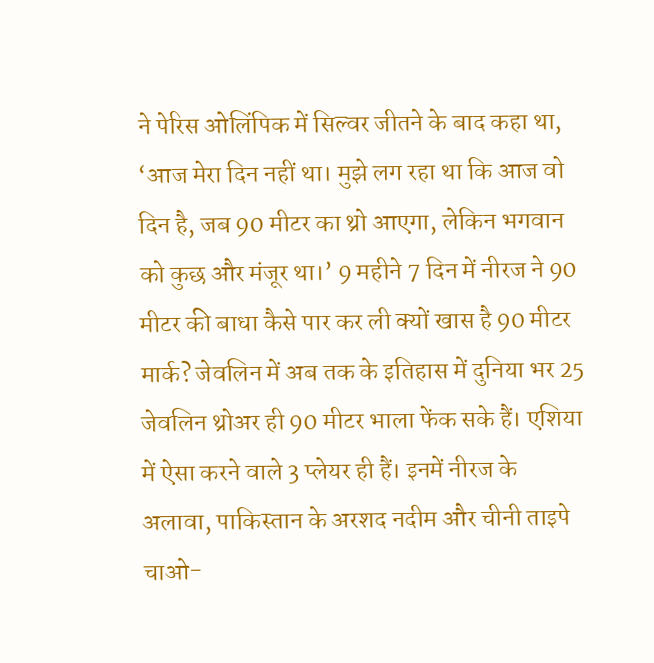ने पेरिस ओलिंपिक में सिल्वर जीतने के बाद कहा था, ‘आज मेरा दिन नहीं था। मुझे लग रहा था कि आज वो दिन है, जब 90 मीटर का थ्रो आएगा, लेकिन भगवान को कुछ और मंजूर था।’ 9 महीने 7 दिन में नीरज ने 90 मीटर की बाधा कैसे पार कर ली क्यों खास है 90 मीटर मार्क? जेवलिन में अब तक के इतिहास में दुनिया भर 25 जेवलिन थ्रोअर ही 90 मीटर भाला फेंक सके हैं। एशिया में ऐसा करने वाले 3 प्लेयर ही हैं। इनमें नीरज के अलावा, पाकिस्तान के अरशद नदीम और चीनी ताइपे चाओ-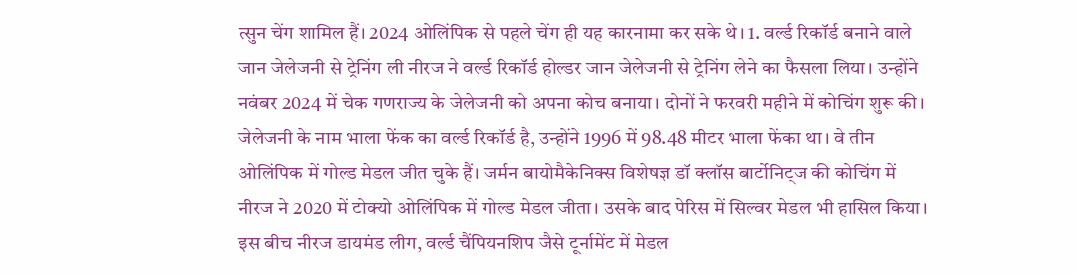त्सुन चेंग शामिल हैं। 2024 ओलिंपिक से पहले चेंग ही यह कारनामा कर सके थे। 1. वर्ल्ड रिकॉर्ड बनाने वाले जान जेलेजनी से ट्रेनिंग ली नीरज ने वर्ल्ड रिकॉर्ड होल्डर जान जेलेजनी से ट्रेनिंग लेने का फैसला लिया। उन्होंने नवंबर 2024 में चेक गणराज्य के जेलेजनी को अपना कोच बनाया। दोनों ने फरवरी महीने में कोचिंग शुरू की। जेलेजनी के नाम भाला फेंक का वर्ल्ड रिकॉर्ड है, उन्होंने 1996 में 98.48 मीटर भाला फेंका था। वे तीन ओलिंपिक में गोल्ड मेडल जीत चुके हैं। जर्मन बायोमैकेनिक्स विशेषज्ञ डॉ क्लॉस बार्टोनिट्ज की कोचिंग में नीरज ने 2020 में टोक्यो ओलिंपिक में गोल्ड मेडल जीता। उसके बाद पेरिस में सिल्वर मेडल भी हासिल किया। इस बीच नीरज डायमंड लीग, वर्ल्ड चैंपियनशिप जैसे टूर्नामेंट में मेडल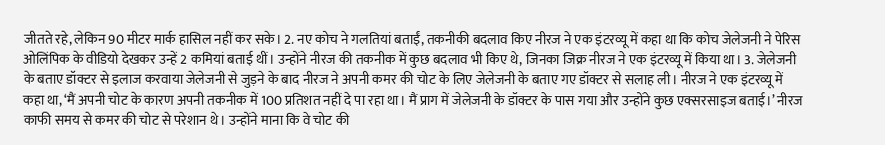जीतते रहे, लेकिन 90 मीटर मार्क हासिल नहीं कर सके। 2. नए कोच ने गलतियां बताईं, तकनीकी बदलाव किए नीरज ने एक इंटरव्यू में कहा था कि कोच जेलेजनी ने पेरिस ओलिंपिक के वीडियो देखकर उन्हें 2 कमियां बताई थीं। उन्होंने नीरज की तकनीक में कुछ बदलाव भी किए थे, जिनका जिक्र नीरज ने एक इंटरव्यू में किया था। 3. जेलेजनी के बताए डॉक्टर से इलाज करवाया जेलेजनी से जुड़ने के बाद नीरज ने अपनी कमर की चोट के लिए जेलेजनी के बताए गए डॉक्टर से सलाह ली। नीरज ने एक इंटरव्यू में कहा था, ‘मैं अपनी चोट के कारण अपनी तकनीक में 100 प्रतिशत नहीं दे पा रहा था। मैं प्राग में जेलेजनी के डॉक्टर के पास गया और उन्होंने कुछ एक्सरसाइज बताई।’ नीरज काफी समय से कमर की चोट से परेशान थे। उन्होंने माना कि वे चोट की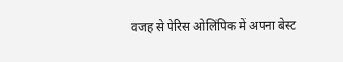वजह से पेरिस ओलिंपिक में अपना बेस्ट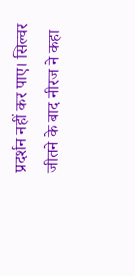प्रदर्शन नहीं कर पाए। सिल्वर जीतने के बाद नीरज ने कहा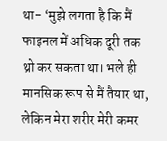था- ‘मुझे लगता है कि मैं फाइनल में अधिक दूरी तक थ्रो कर सकता था। भले ही मानसिक रूप से मैं तैयार था, लेकिन मेरा शरीर मेरी कमर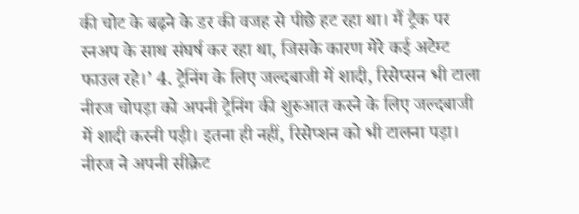की चोट के बढ़ने के डर की वजह से पीछे हट रहा था। मैं ट्रैक पर रनअप के साथ संघर्ष कर रहा था, जिसके कारण मेरे कई अटेम्ट फाउल रहे।’ 4. ट्रेनिंग के लिए जल्दबाजी में शादी, रिसेप्सन भी टाला नीरज चोपड़ा को अपनी ट्रेनिंग की शुरुआत करने के लिए जल्दबाजी में शादी करनी पड़ी। इतना ही नहीं, रिसेप्शन को भी टालना पड़ा। नीरज ने अपनी सीक्रेट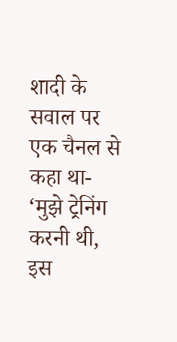शादी के सवाल पर एक चैनल से कहा था- ‘मुझे ट्रेनिंग करनी थी, इस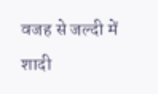वजह से जल्दी में शादी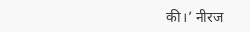की।’ नीरज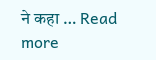ने कहा … Read more